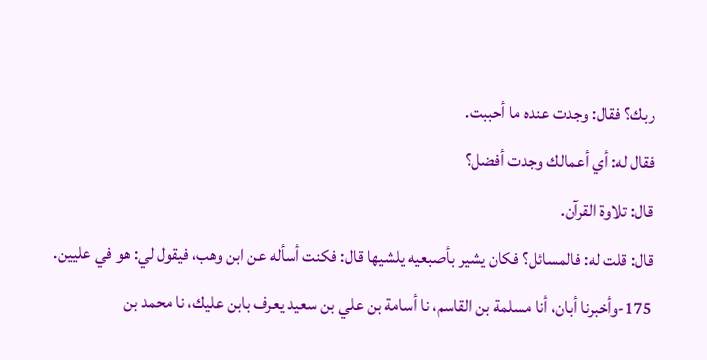ربك؟ فقال: وجدت عنده ما أحببت.
فقال له: أي أعمالك وجدت أفضل؟
قال: تلاوة القرآن.
قال: قلت له: فالمسائل؟ فكان يشير بأصبعيه يلشيها قال: فكنت أسأله عن ابن وهب، فيقول لي: هو في عليين.
175-وأخبرنا أبان، أنا مسلمة بن القاسم، نا أسامة بن علي بن سعيد يعرف بابن عليك، نا محمد بن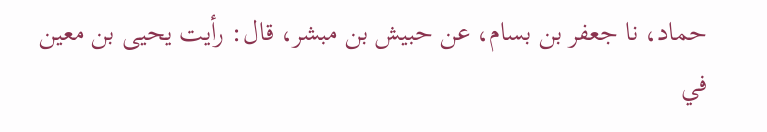حماد، نا جعفر بن بسام، عن حبيش بن مبشر، قال: رأيت يحيى بن معين في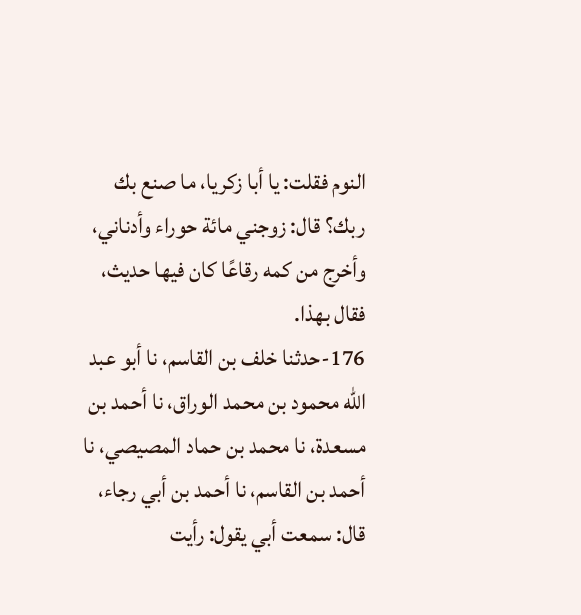النوم فقلت: يا أبا زكريا، ما صنع بك ربك؟ قال: زوجني مائة حوراء وأدناني، وأخرج من كمه رقاعًا كان فيها حديث، فقال بهذا.
176-حدثنا خلف بن القاسم، نا أبو عبد الله محمود بن محمد الوراق، نا أحمد بن مسعدة، نا محمد بن حماد المصيصي، نا أحمد بن القاسم، نا أحمد بن أبي رجاء، قال: سمعت أبي يقول: رأيت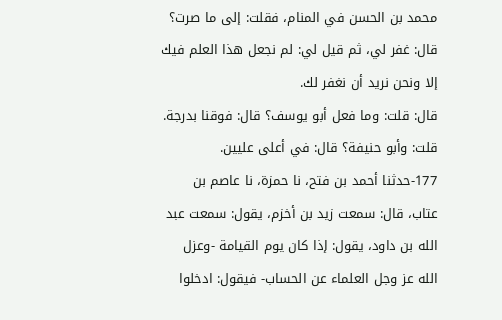محمد بن الحسن في المنام، فقلت: إلى ما صرت؟ قال: غفر لي، ثم قيل لي: لم نجعل هذا العلم فيك إلا ونحن نريد أن نغفر لك.
قال: قلت: وما فعل أبو يوسف؟ قال: فوقنا بدرجة.
قلت: وأبو حنيفة؟ قال: في أعلى عليين.
177-حدثنا أحمد بن فتح، نا حمزة، نا عاصم بن عتاب، قال: سمعت زيد بن أخزم، يقول: سمعت عبد الله بن داود، يقول: إذا كان يوم القيامة -وعزل الله عز وجل العلماء عن الحساب- فيقول: ادخلوا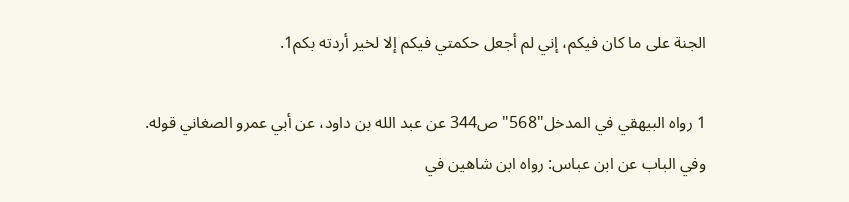الجنة على ما كان فيكم، إني لم أجعل حكمتي فيكم إلا لخير أردته بكم1.

1 رواه البيهقي في المدخل"568"ص344 عن عبد الله بن داود، عن أبي عمرو الصغاني قوله.
وفي الباب عن ابن عباس: رواه ابن شاهين في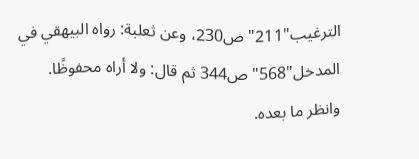الترغيب"211"ص230، وعن ثعلبة: رواه البيهقي في المدخل"568"ص344 ثم قال: ولا أراه محفوظًا. وانظر ما بعده.